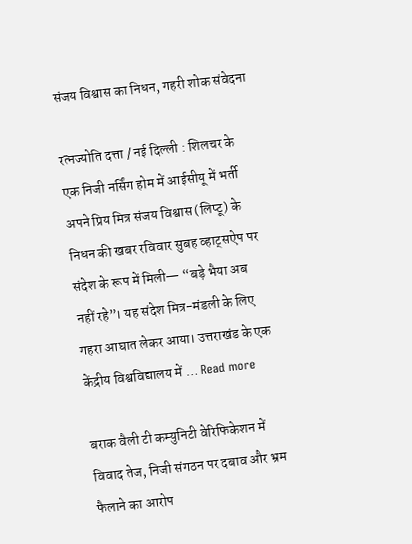संजय विश्वास का निधन, गहरी शोक संवेदना

रत्नज्योति दत्ता / नई दिल्ली : शिलचर के एक निजी नर्सिंग होम में आईसीयू में भर्ती अपने प्रिय मित्र संजय विश्वास (लिप्टू) के निधन की खबर रविवार सुबह व्हाट्सऐप पर संदेश के रूप में मिली— “बड़े भैया अब नहीं रहे”। यह संदेश मित्र-मंडली के लिए गहरा आघात लेकर आया। उत्तराखंड के एक केंद्रीय विश्वविद्यालय में … Read more

बराक वैली टी कम्युनिटी वेरिफिकेशन में विवाद तेज, निजी संगठन पर दबाव और भ्रम फैलाने का आरोप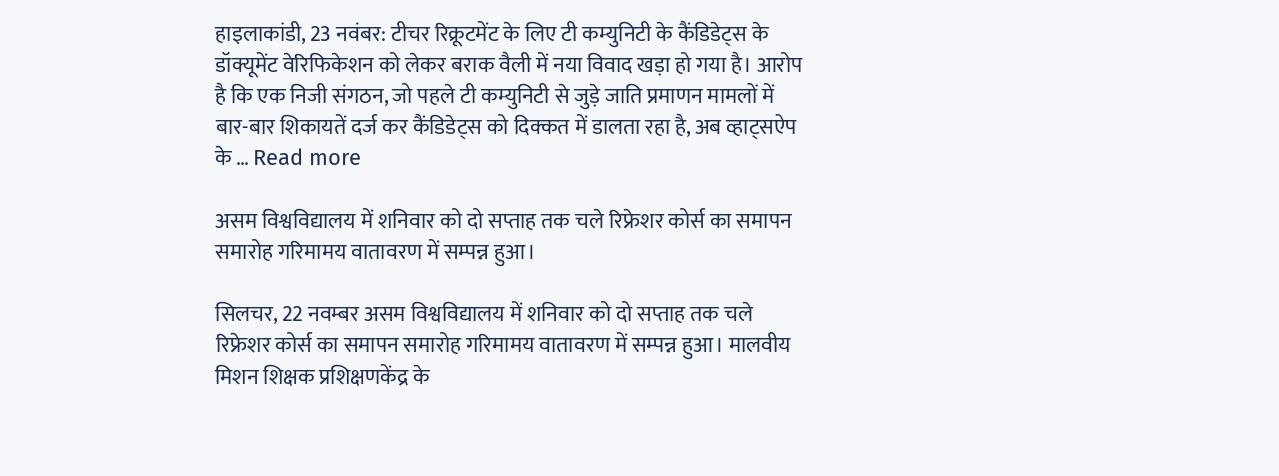हाइलाकांडी, 23 नवंबर: टीचर रिक्रूटमेंट के लिए टी कम्युनिटी के कैंडिडेट्स के डॉक्यूमेंट वेरिफिकेशन को लेकर बराक वैली में नया विवाद खड़ा हो गया है। आरोप है कि एक निजी संगठन, जो पहले टी कम्युनिटी से जुड़े जाति प्रमाणन मामलों में बार-बार शिकायतें दर्ज कर कैंडिडेट्स को दिक्कत में डालता रहा है, अब व्हाट्सऐप के … Read more

असम विश्वविद्यालय में शनिवार को दो सप्ताह तक चले रिफ्रेशर कोर्स का समापन समारोह गरिमामय वातावरण में सम्पन्न हुआ।

सिलचर, 22 नवम्बर असम विश्वविद्यालय में शनिवार को दो सप्ताह तक चले रिफ्रेशर कोर्स का समापन समारोह गरिमामय वातावरण में सम्पन्न हुआ। मालवीय मिशन शिक्षक प्रशिक्षणकेंद्र के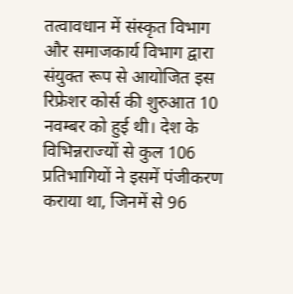तत्वावधान में संस्कृत विभाग और समाजकार्य विभाग द्वारा संयुक्त रूप से आयोजित इस रिफ्रेशर कोर्स की शुरुआत 10 नवम्बर को हुई थी। देश के विभिन्नराज्यों से कुल 106 प्रतिभागियों ने इसमें पंजीकरण कराया था, जिनमें से 96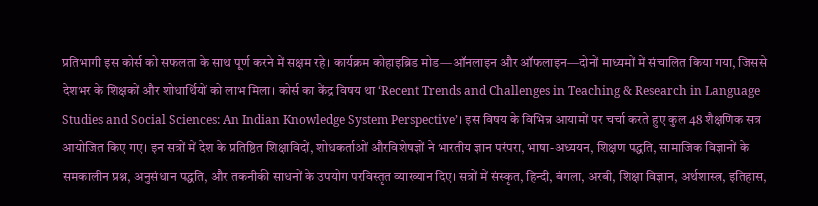प्रतिभागी इस कोर्स को सफलता के साथ पूर्ण करने में सक्षम रहे। कार्यक्रम कोहाइब्रिड मोड—ऑनलाइन और ऑफलाइन—दोनों माध्यमों में संचालित किया गया, जिससे देशभर के शिक्षकों और शोधार्थियों को लाभ मिला। कोर्स का केंद्र विषय था ‘Recent Trends and Challenges in Teaching & Research in Language Studies and Social Sciences: An Indian Knowledge System Perspective’। इस विषय के विभिन्न आयामों पर चर्चा करते हुए कुल 48 शैक्षणिक सत्र आयोजित किए गए। इन सत्रों में देश के प्रतिष्ठित शिक्षाविदों, शोधकर्ताओं औरविशेषज्ञों ने भारतीय ज्ञान परंपरा, भाषा-अध्ययन, शिक्षण पद्धति, सामाजिक विज्ञानों के समकालीन प्रश्न, अनुसंधान पद्धति, और तकनीकी साधनों के उपयोग परविस्तृत व्याख्यान दिए। सत्रों में संस्कृत, हिन्दी, बंगला, अरबी, शिक्षा विज्ञान, अर्थशास्त्र, इतिहास,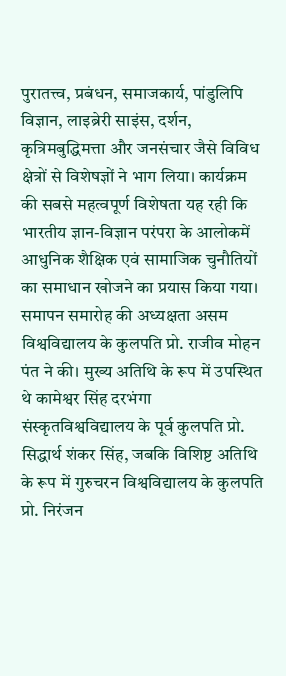पुरातत्त्व, प्रबंधन, समाजकार्य, पांडुलिपि विज्ञान, लाइब्रेरी साइंस, दर्शन, कृत्रिमबुद्धिमत्ता और जनसंचार जैसे विविध क्षेत्रों से विशेषज्ञों ने भाग लिया। कार्यक्रम की सबसे महत्वपूर्ण विशेषता यह रही कि भारतीय ज्ञान-विज्ञान परंपरा के आलोकमें आधुनिक शैक्षिक एवं सामाजिक चुनौतियों का समाधान खोजने का प्रयास किया गया। समापन समारोह की अध्यक्षता असम विश्वविद्यालय के कुलपति प्रो. राजीव मोहन पंत ने की। मुख्य अतिथि के रूप में उपस्थित थे कामेश्वर सिंह दरभंगा संस्कृतविश्वविद्यालय के पूर्व कुलपति प्रो. सिद्धार्थ शंकर सिंह, जबकि विशिष्ट अतिथि के रूप में गुरुचरन विश्वविद्यालय के कुलपति प्रो. निरंजन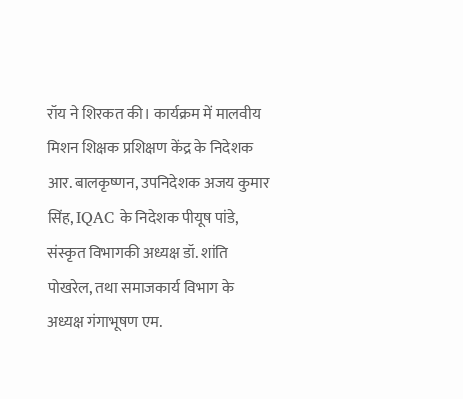रॉय ने शिरकत की। कार्यक्रम में मालवीय मिशन शिक्षक प्रशिक्षण केंद्र के निदेशक आर. बालकृष्णन, उपनिदेशक अजय कुमार सिंह, IQAC के निदेशक पीयूष पांडे, संस्कृत विभागकी अध्यक्ष डॉ. शांति पोखरेल, तथा समाजकार्य विभाग के अध्यक्ष गंगाभूषण एम.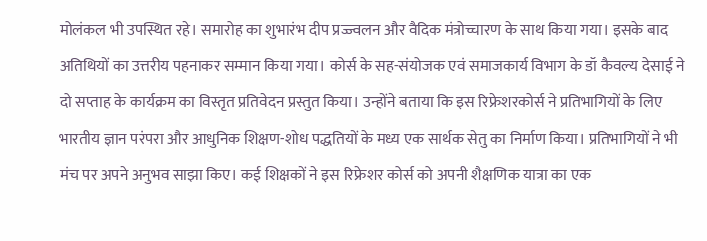मोलंकल भी उपस्थित रहे। समारोह का शुभारंभ दीप प्रज्ज्वलन और वैदिक मंत्रोच्चारण के साथ किया गया। इसके बाद अतिथियों का उत्तरीय पहनाकर सम्मान किया गया। कोर्स के सह-संयोजक एवं समाजकार्य विभाग के डॉ कैवल्य देसाई ने दो सप्ताह के कार्यक्रम का विस्तृत प्रतिवेदन प्रस्तुत किया। उन्होंने बताया कि इस रिफ्रेशरकोर्स ने प्रतिभागियों के लिए भारतीय ज्ञान परंपरा और आधुनिक शिक्षण-शोध पद्धतियों के मध्य एक सार्थक सेतु का निर्माण किया। प्रतिभागियों ने भी मंच पर अपने अनुभव साझा किए। कई शिक्षकों ने इस रिफ्रेशर कोर्स को अपनी शैक्षणिक यात्रा का एक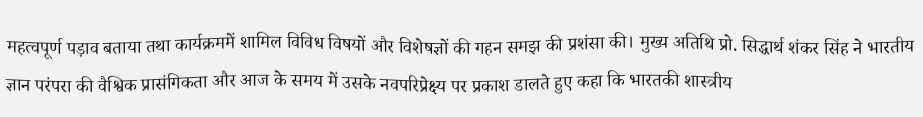महत्वपूर्ण पड़ाव बताया तथा कार्यक्रममें शामिल विविध विषयों और विशेषज्ञों की गहन समझ की प्रशंसा की। मुख्य अतिथि प्रो. सिद्धार्थ शंकर सिंह ने भारतीय ज्ञान परंपरा की वैश्विक प्रासंगिकता और आज के समय में उसके नवपरिप्रेक्ष्य पर प्रकाश डालते हुए कहा कि भारतकी शास्त्रीय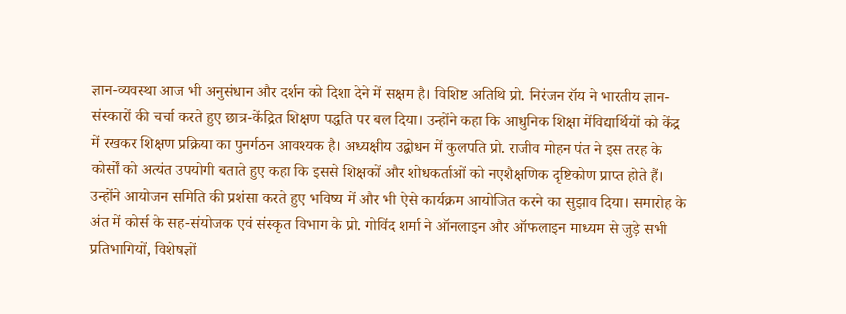ज्ञान-व्यवस्था आज भी अनुसंधान और दर्शन को दिशा देने में सक्षम है। विशिष्ट अतिथि प्रो. निरंजन रॉय ने भारतीय ज्ञान-संस्कारों की चर्चा करते हुए छात्र-केंद्रित शिक्षण पद्धति पर बल दिया। उन्होंने कहा कि आधुनिक शिक्षा मेंविद्यार्थियों को केंद्र में रखकर शिक्षण प्रक्रिया का पुनर्गठन आवश्यक है। अध्यक्षीय उद्बोधन में कुलपति प्रो. राजीव मोहन पंत ने इस तरह के कोर्सों को अत्यंत उपयोगी बताते हुए कहा कि इससे शिक्षकों और शोधकर्ताओं को नएशैक्षणिक दृष्टिकोण प्राप्त होते हैं। उन्होंने आयोजन समिति की प्रशंसा करते हुए भविष्य में और भी ऐसे कार्यक्रम आयोजित करने का सुझाव दिया। समारोह के अंत में कोर्स के सह-संयोजक एवं संस्कृत विभाग के प्रो. गोविंद शर्मा ने ऑनलाइन और ऑफलाइन माध्यम से जुड़े सभी प्रतिभागियों, विशेषज्ञों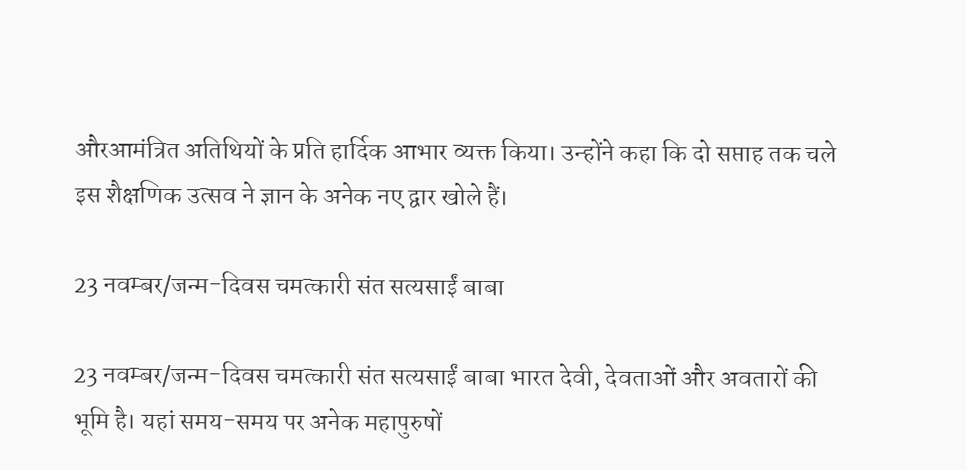औरआमंत्रित अतिथियों के प्रति हार्दिक आभार व्यक्त किया। उन्होंने कहा कि दो सप्ताह तक चले इस शैक्षणिक उत्सव ने ज्ञान के अनेक नए द्वार खोले हैं।

23 नवम्बर/जन्म-दिवस चमत्कारी संत सत्यसाईं बाबा

23 नवम्बर/जन्म-दिवस चमत्कारी संत सत्यसाईं बाबा भारत देवी, देवताओं और अवतारों की भूमि है। यहां समय-समय पर अनेक महापुरुषों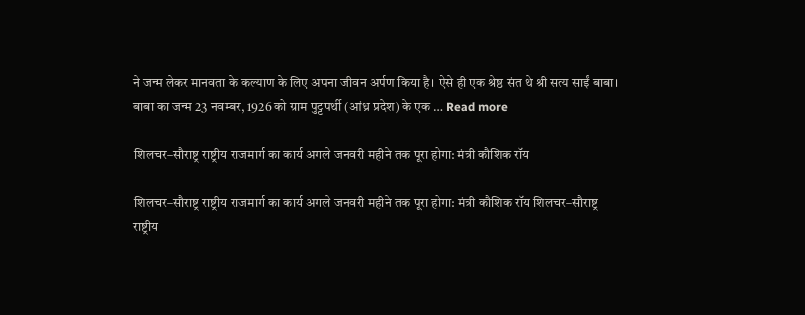ने जन्म लेकर मानवता के कल्याण के लिए अपना जीवन अर्पण किया है। ऐसे ही एक श्रेष्ठ संत थे श्री सत्य साईं बाबा। बाबा का जन्म 23 नवम्बर, 1926 को ग्राम पुट्टपर्थी (आंध्र प्रदेश) के एक … Read more

शिलचर–सौराष्ट्र राष्ट्रीय राजमार्ग का कार्य अगले जनवरी महीने तक पूरा होगा: मंत्री कौशिक रॉय

शिलचर–सौराष्ट्र राष्ट्रीय राजमार्ग का कार्य अगले जनवरी महीने तक पूरा होगा: मंत्री कौशिक रॉय शिलचर–सौराष्ट्र राष्ट्रीय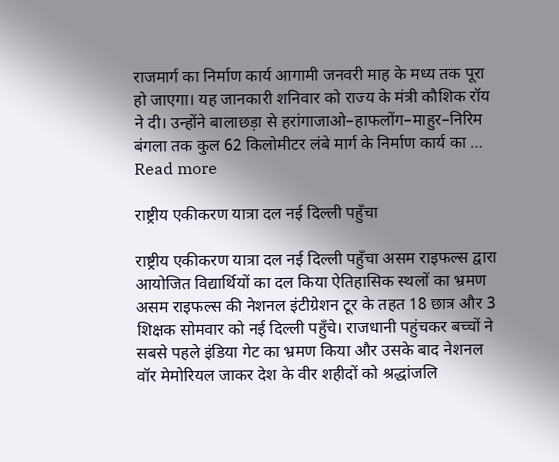राजमार्ग का निर्माण कार्य आगामी जनवरी माह के मध्य तक पूरा हो जाएगा। यह जानकारी शनिवार को राज्य के मंत्री कौशिक रॉय ने दी। उन्होंने बालाछड़ा से हरांगाजाओ–हाफलोंग–माहुर–निरिम बंगला तक कुल 62 किलोमीटर लंबे मार्ग के निर्माण कार्य का … Read more

राष्ट्रीय एकीकरण यात्रा दल नई दिल्ली पहुँचा

राष्ट्रीय एकीकरण यात्रा दल नई दिल्ली पहुँचा असम राइफल्स द्वारा आयोजित विद्यार्थियों का दल किया ऐतिहासिक स्थलों का भ्रमण असम राइफल्स की नेशनल इंटीग्रेशन टूर के तहत 18 छात्र और 3 शिक्षक सोमवार को नई दिल्ली पहुँचे। राजधानी पहुंचकर बच्चों ने सबसे पहले इंडिया गेट का भ्रमण किया और उसके बाद नेशनल वॉर मेमोरियल जाकर देश के वीर शहीदों को श्रद्धांजलि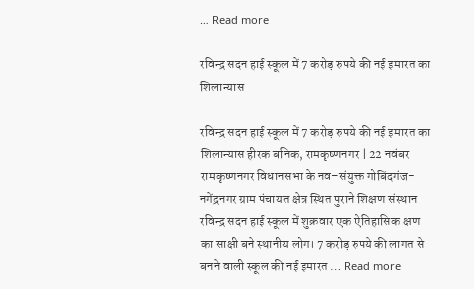… Read more

रविन्द्र सदन हाई स्कूल में 7 करोड़ रुपये की नई इमारत का शिलान्यास

रविन्द्र सदन हाई स्कूल में 7 करोड़ रुपये की नई इमारत का शिलान्यास हीरक बनिक, रामकृष्णनगर | 22 नवंबर रामकृष्णनगर विधानसभा के नव–संयुक्त गोबिंदगंज-नगेंद्रनगर ग्राम पंचायत क्षेत्र स्थित पुराने शिक्षण संस्थान रविन्द्र सदन हाई स्कूल में शुक्रवार एक ऐतिहासिक क्षण का साक्षी बने स्थानीय लोग। 7 करोड़ रुपये की लागत से बनने वाली स्कूल की नई इमारत … Read more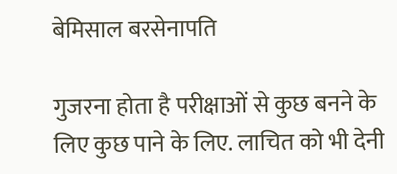बेमिसाल बरसेनापति

गुजरना होता है परीक्षाओं से कुछ बनने के लिए कुछ पाने के लिए. लाचित को भी देनी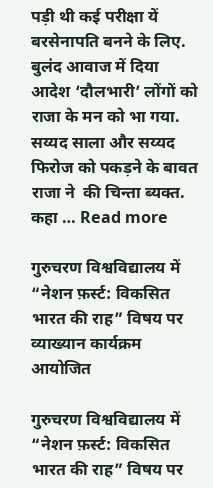पड़ी थी कई परीक्षा यें बरसेनापति बनने के लिए. बुलंद आवाज में दिया आदेश ‘दौलभारी’ लोंगों को राजा के मन को भा गया. सय्यद साला और सय्यद फिरोज को पकड़ने के बावत राजा ने  की चिन्ता ब्यक्त. कहा … Read more

गुरुचरण विश्वविद्यालय में “नेशन फ़र्स्ट: विकसित भारत की राह” विषय पर व्याख्यान कार्यक्रम आयोजित

गुरुचरण विश्वविद्यालय में “नेशन फ़र्स्ट: विकसित भारत की राह” विषय पर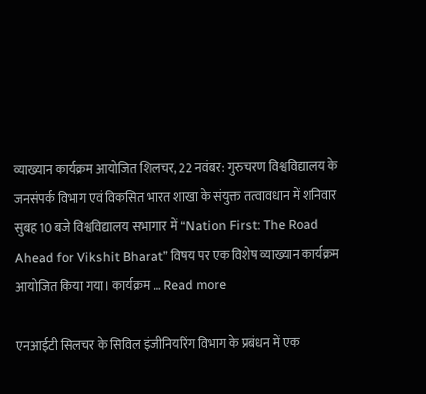व्याख्यान कार्यक्रम आयोजित शिलचर, 22 नवंबर: गुरुचरण विश्वविद्यालय के जनसंपर्क विभाग एवं विकसित भारत शाखा के संयुक्त तत्वावधान में शनिवार सुबह 10 बजे विश्वविद्यालय सभागार में “Nation First: The Road Ahead for Vikshit Bharat” विषय पर एक विशेष व्याख्यान कार्यक्रम आयोजित किया गया। कार्यक्रम … Read more

एनआईटी सिलचर के सिविल इंजीनियरिंग विभाग के प्रबंधन में एक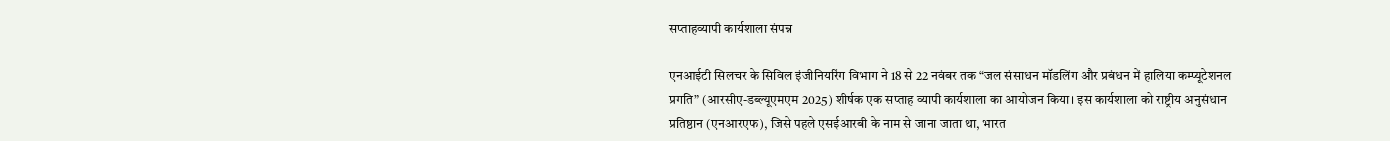सप्ताहव्यापी कार्यशाला संपन्न

एनआईटी सिलचर के सिविल इंजीनियरिंग विभाग ने 18 से 22 नवंबर तक “जल संसाधन मॉडलिंग और प्रबंधन में हालिया कम्प्यूटेशनल प्रगति” (आरसीए-डब्ल्यूएमएम 2025) शीर्षक एक सप्ताह व्यापी कार्यशाला का आयोजन किया। इस कार्यशाला को राष्ट्रीय अनुसंधान प्रतिष्ठान (एनआरएफ), जिसे पहले एसईआरबी के नाम से जाना जाता था, भारत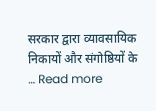सरकार द्वारा व्यावसायिक निकायों और संगोष्ठियों के … Read more